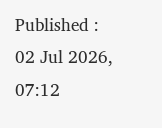Published : 02 Jul 2026, 07:12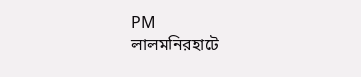PM
লালমনিরহাটে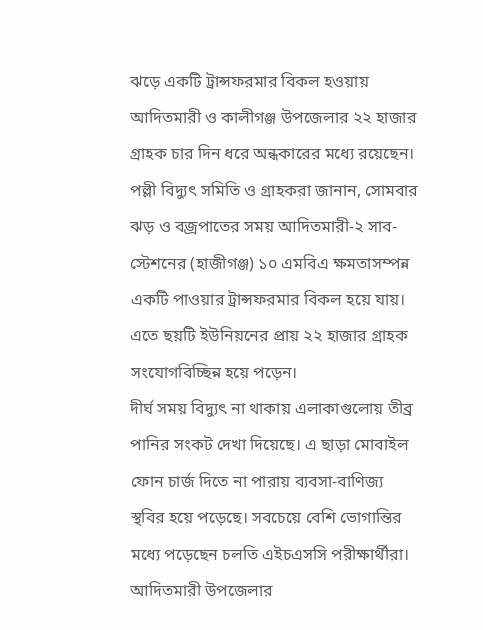ঝড়ে একটি ট্রান্সফরমার বিকল হওয়ায় আদিতমারী ও কালীগঞ্জ উপজেলার ২২ হাজার গ্রাহক চার দিন ধরে অন্ধকারের মধ্যে রয়েছেন।
পল্লী বিদ্যুৎ সমিতি ও গ্রাহকরা জানান, সোমবার ঝড় ও বজ্রপাতের সময় আদিতমারী-২ সাব-স্টেশনের (হাজীগঞ্জ) ১০ এমবিএ ক্ষমতাসম্পন্ন একটি পাওয়ার ট্রান্সফরমার বিকল হয়ে যায়। এতে ছয়টি ইউনিয়নের প্রায় ২২ হাজার গ্রাহক সংযোগবিচ্ছিন্ন হয়ে পড়েন।
দীর্ঘ সময় বিদ্যুৎ না থাকায় এলাকাগুলোয় তীব্র পানির সংকট দেখা দিয়েছে। এ ছাড়া মোবাইল ফোন চার্জ দিতে না পারায় ব্যবসা-বাণিজ্য স্থবির হয়ে পড়েছে। সবচেয়ে বেশি ভোগান্তির মধ্যে পড়েছেন চলতি এইচএসসি পরীক্ষার্থীরা।
আদিতমারী উপজেলার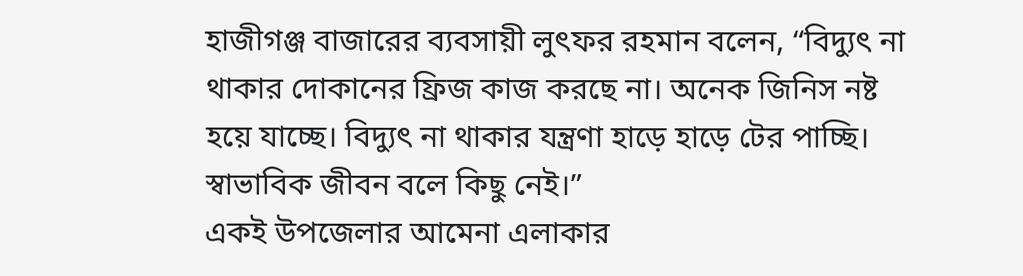হাজীগঞ্জ বাজারের ব্যবসায়ী লুৎফর রহমান বলেন, “বিদ্যুৎ না থাকার দোকানের ফ্রিজ কাজ করছে না। অনেক জিনিস নষ্ট হয়ে যাচ্ছে। বিদ্যুৎ না থাকার যন্ত্রণা হাড়ে হাড়ে টের পাচ্ছি। স্বাভাবিক জীবন বলে কিছু নেই।”
একই উপজেলার আমেনা এলাকার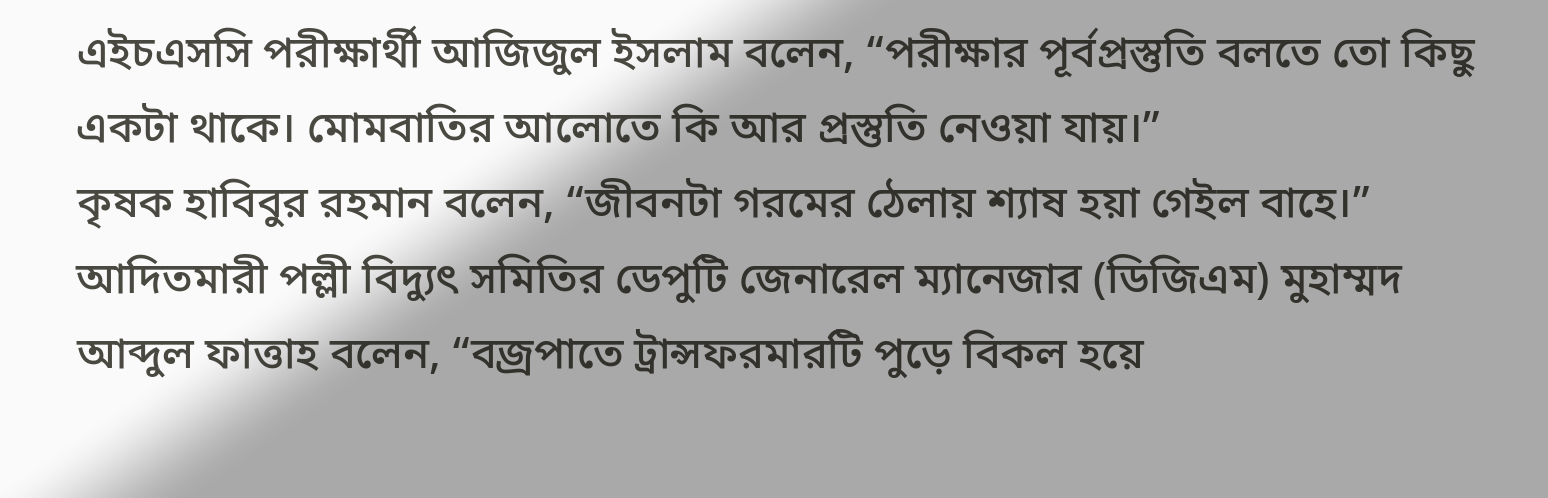এইচএসসি পরীক্ষার্থী আজিজুল ইসলাম বলেন, “পরীক্ষার পূর্বপ্রস্তুতি বলতে তো কিছু একটা থাকে। মোমবাতির আলোতে কি আর প্রস্তুতি নেওয়া যায়।”
কৃষক হাবিবুর রহমান বলেন, “জীবনটা গরমের ঠেলায় শ্যাষ হয়া গেইল বাহে।”
আদিতমারী পল্লী বিদ্যুৎ সমিতির ডেপুটি জেনারেল ম্যানেজার (ডিজিএম) মুহাম্মদ আব্দুল ফাত্তাহ বলেন, “বজ্রপাতে ট্রান্সফরমারটি পুড়ে বিকল হয়ে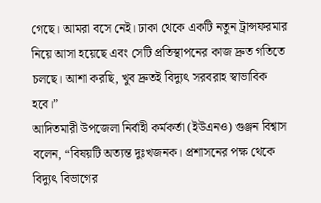গেছে। আমরা বসে নেই। ঢাকা থেকে একটি নতুন ট্রান্সফরমার নিয়ে আসা হয়েছে এবং সেটি প্রতিস্থাপনের কাজ দ্রুত গতিতে চলছে। আশা করছি, খুব দ্রুতই বিদ্যুৎ সরবরাহ স্বাভাবিক হবে।”
আদিতমারী উপজেলা নির্বাহী কর্মকর্তা (ইউএনও) গুঞ্জন বিশ্বাস বলেন, “বিষয়টি অত্যন্ত দুঃখজনক। প্রশাসনের পক্ষ থেকে বিদ্যুৎ বিভাগের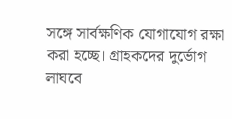সঙ্গে সার্বক্ষণিক যোগাযোগ রক্ষা করা হচ্ছে। গ্রাহকদের দুর্ভোগ লাঘবে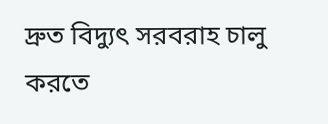দ্রুত বিদ্যুৎ সরবরাহ চালু করতে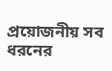প্রয়োজনীয় সব ধরনের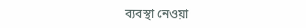ব্যবস্থা নেওয়া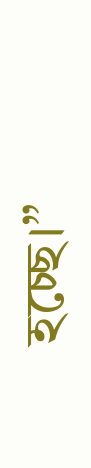হচ্ছে।”